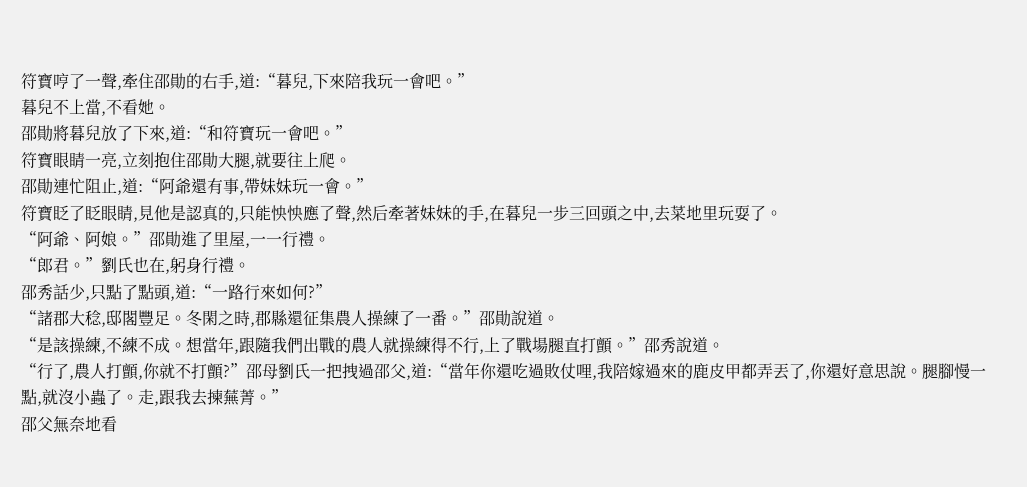符寶哼了一聲,牽住邵勛的右手,道:“暮兒,下來陪我玩一會吧。”
暮兒不上當,不看她。
邵勛將暮兒放了下來,道:“和符寶玩一會吧。”
符寶眼睛一亮,立刻抱住邵勛大腿,就要往上爬。
邵勛連忙阻止,道:“阿爺還有事,帶妹妹玩一會。”
符寶眨了眨眼睛,見他是認真的,只能怏怏應了聲,然后牽著妹妹的手,在暮兒一步三回頭之中,去菜地里玩耍了。
“阿爺、阿娘。”邵勛進了里屋,一一行禮。
“郎君。”劉氏也在,躬身行禮。
邵秀話少,只點了點頭,道:“一路行來如何?”
“諸郡大稔,邸閣豐足。冬閑之時,郡縣還征集農人操練了一番。”邵勛說道。
“是該操練,不練不成。想當年,跟隨我們出戰的農人就操練得不行,上了戰場腿直打顫。”邵秀說道。
“行了,農人打顫,你就不打顫?”邵母劉氏一把拽過邵父,道:“當年你還吃過敗仗哩,我陪嫁過來的鹿皮甲都弄丟了,你還好意思說。腿腳慢一點,就沒小蟲了。走,跟我去揀蕪菁。”
邵父無奈地看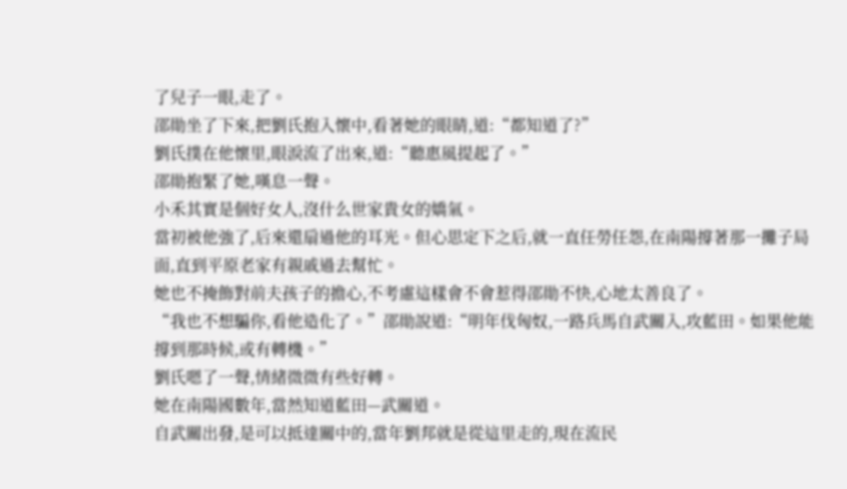了兒子一眼,走了。
邵勛坐了下來,把劉氏抱入懷中,看著她的眼睛,道:“都知道了?”
劉氏撲在他懷里,眼淚流了出來,道:“聽惠風提起了。”
邵勛抱緊了她,嘆息一聲。
小禾其實是個好女人,沒什么世家貴女的嬌氣。
當初被他強了,后來還扇過他的耳光。但心思定下之后,就一直任勞任怨,在南陽撐著那一攤子局面,直到平原老家有親戚過去幫忙。
她也不掩飾對前夫孩子的擔心,不考慮這樣會不會惹得邵勛不快,心地太善良了。
“我也不想騙你,看他造化了。”邵勛說道:“明年伐匈奴,一路兵馬自武關入,攻藍田。如果他能撐到那時候,或有轉機。”
劉氏嗯了一聲,情緒微微有些好轉。
她在南陽國數年,當然知道藍田—武關道。
自武關出發,是可以抵達關中的,當年劉邦就是從這里走的,現在流民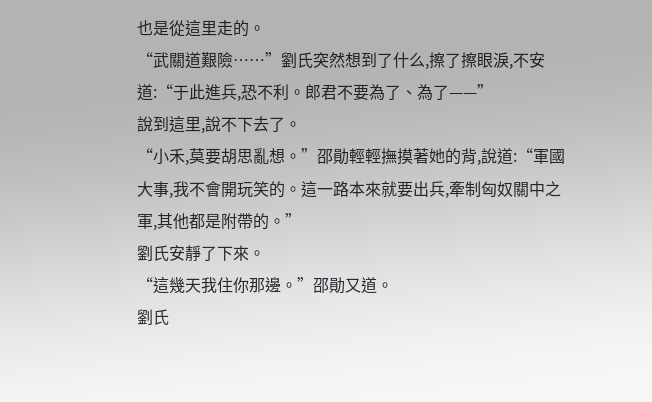也是從這里走的。
“武關道艱險……”劉氏突然想到了什么,擦了擦眼淚,不安道:“于此進兵,恐不利。郎君不要為了、為了——”
說到這里,說不下去了。
“小禾,莫要胡思亂想。”邵勛輕輕撫摸著她的背,說道:“軍國大事,我不會開玩笑的。這一路本來就要出兵,牽制匈奴關中之軍,其他都是附帶的。”
劉氏安靜了下來。
“這幾天我住你那邊。”邵勛又道。
劉氏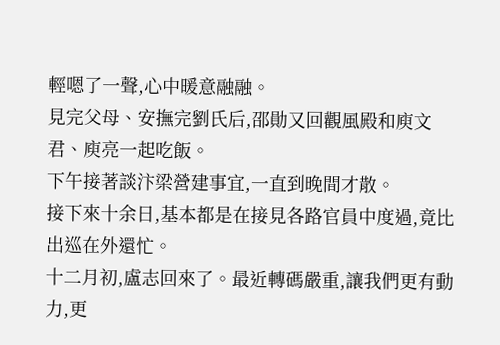輕嗯了一聲,心中暖意融融。
見完父母、安撫完劉氏后,邵勛又回觀風殿和庾文君、庾亮一起吃飯。
下午接著談汴梁營建事宜,一直到晚間才散。
接下來十余日,基本都是在接見各路官員中度過,竟比出巡在外還忙。
十二月初,盧志回來了。最近轉碼嚴重,讓我們更有動力,更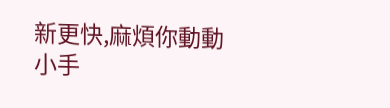新更快,麻煩你動動小手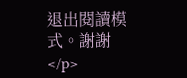退出閱讀模式。謝謝</p>